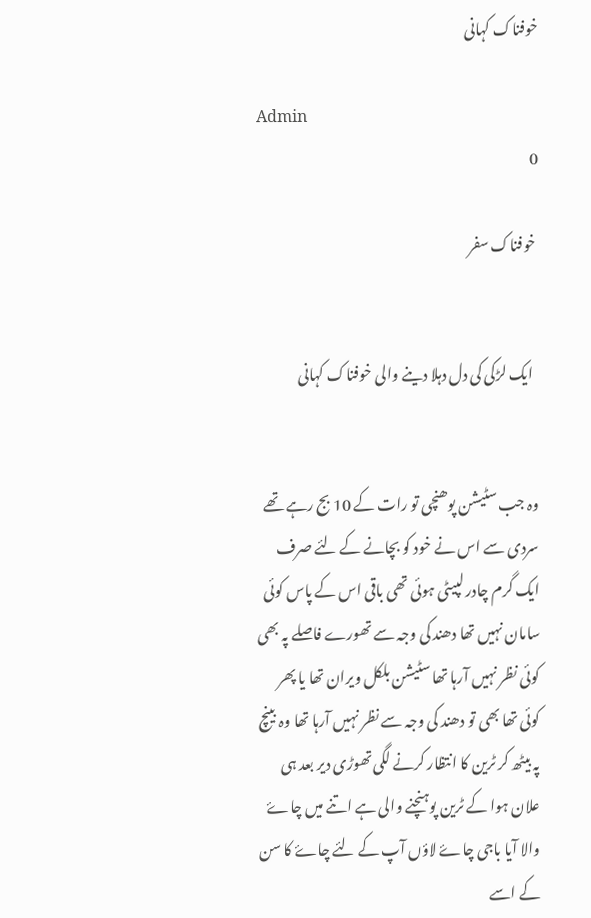خوفناک کہانی

Admin
0

 خوفناک سفر


  ایک لڑکی کی دل دہلا دینے والی خوفناک کہانی


وہ جب سٹیشن پوھنچی تو رات کے 10 بج رہے تھے سردی سے اس نے خود کو بچانے کے لئے صرف ایک گرم چادر لپیٹی ہوئی تھی باقی اس کے پاس کوئی سامان نہیں تھا دھند کی وجہ سے تھورے فاصلے پہ بھی کوئی نظر نہیں آرہا تھا سٹیشن بلکل ویران تھا یا پھر کوئی تھا بھی تو دھند کی وجہ سے نظر نہیں آرہا تھا وہ بینچ پہ بیٹھ کر ٹرین کا انتظار کرنے لگی تھوڑی دیر بعد ہی علان ہوا کے ٹرین پوہنچنے والی ہے اتنے میں چاۓ والا آیا باجی چاۓ لاؤں آپ کے لئے چاۓ کا سن کے اسے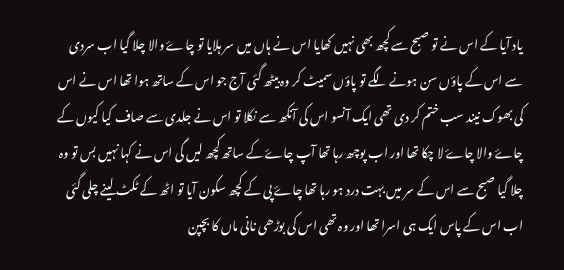یاد آیا کے اس نے تو صبح سے کچھ بھی نہیں کھایا اس نے ہاں میں سر ہلایا تو چاۓ والا چلا گیا اب سردی سے اس کے پاؤں سن ہونے لگے تو پاؤں سمیٹ کر وہ بیٹھ گئی آج جو اس کے ساتھ ہوا تھا اس نے اس کی بھوک نیند سب ختم کر دی تھی ایک آنسو اس کی آنکھ سے نکلا تو اس نے جلدی سے صاف کیا کیوں کے چاۓ والا چاۓ لا چکا تھا اور اب پوچھ رہا تھا آپ چاۓ کے ساتھ کچھ لیں گی اس نے کہا نہیں بس تو وہ چلا گیا صبح سے اس کے سر میں بہت درد ہو رہا تھا چاۓ پی کے کچھ سکون آیا تو اٹھ کے ٹکٹ لینے چلی گئی اب اس کے پاس ایک ہی اسرا تھا اور وہ تھی اس کی بوڑھی نانی ماں کا بچپن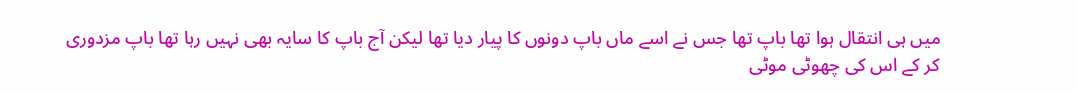میں ہی انتقال ہوا تھا باپ تھا جس نے اسے ماں باپ دونوں کا پیار دیا تھا لیکن آج باپ کا سایہ بھی نہیں رہا تھا باپ مزدوری کر کے اس کی چھوٹی موٹی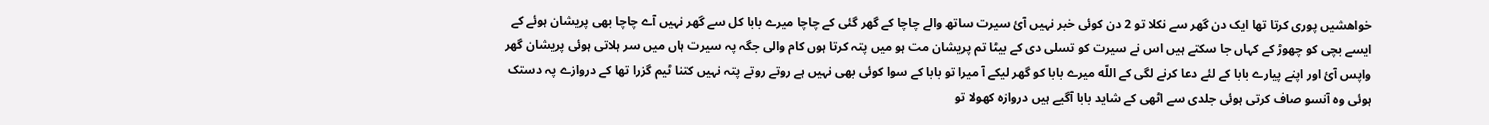خواھشیں پوری کرتا تھا ایک دن گھر سے نکلا تو 2 دن کوئی خبر نہیں آئ سیرت ساتھ والے چاچا کے گھر گئی کے چاچا میرے بابا کل سے گھر نہیں آے چاچا بھی پریشان ہوئے کے ایسے بچی کو چھوڑ کے کہاں جا سکتے ہیں اس نے سیرت کو تسلی دی کے بیٹا تم پریشان مت ہو میں پتہ کرتا ہوں کام والی جگہ پہ سیرت ہاں میں سر ہلاتی ہوئی پریشان گھر واپس آئ اور اپنے پیارے بابا کے لئے دعا کرنے لگی کے اللّه میرے بابا کو گھر لیکے آ میرا تو بابا کے سوا کوئی بھی نہیں ہے روتے روتے پتہ نہیں کتنا ٹیم گزرا تھا کے دروازے پہ دستک ہوئی وہ آنسو صاف کرتی ہوئی جلدی سے اٹھی کے شاید بابا آگیے ہیں دروازہ کھولا تو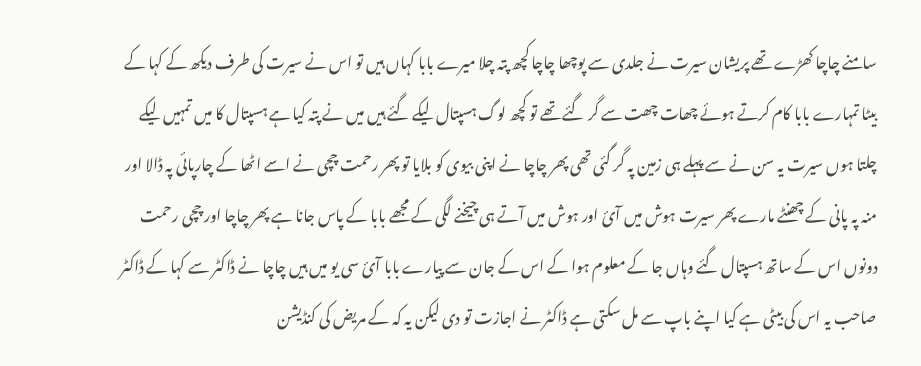سامنے چاچا کھڑے تھے پریشان سیرت نے جلدی سے پوچھا چاچا کچھ پتہ چلا میرے بابا کہاں ہیں تو اس نے سیرت کی طرف دیکھ کے کہا کے بیٹا تمہارے بابا کام کرتے ہوئے چھات چھت سے گر گئے تھے تو کچھ لوگ ہسپتال لیکے گئے ہیں میں نے پتہ کیا ہے ہسپتال کا میں تمہیں لیکے چلتا ہوں سیرت یہ سن نے سے پہلے ہی زمین پہ گر گئی تھی پھر چاچا نے اپنی بیوی کو بلایا تو پھر رحمت چچی نے اسے اٹھا کے چارپائی پہ ڈالا اور منہ پہ پانی کے چھنٹے مارے پھر سیرت ہوش میں آئ اور ہوش میں آتے ہی چیخنے لگی کے مجھے بابا کے پاس جانا ہے پھر چاچا اور چچی رحمت دونوں اس کے ساتھ ہسپتال گئے وہاں جا کے معلوم ہوا کے اس کے جان سے پیارے بابا آئ سی یو میں ہیں چاچا نے ڈاکٹر سے کہا کے ڈاکٹر صاحب یہ اس کی بیٹی ہے کیا اپنے باپ سے مل سکتی ہے ڈاکٹر نے اجازت تو دی لیکن یہ کہ کے مریض کی کنڈیشن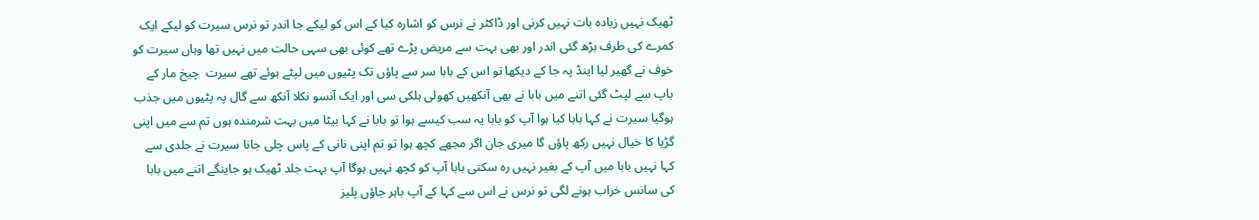ٹھیک نہیں زیادہ بات نہیں کرنی اور ڈاکٹر نے نرس کو اشارہ کیا کے اس کو لیکے جا اندر تو نرس سیرت کو لیکے ایک کمرے کی طرف بڑھ گئی اندر اور بھی بہت سے مریض پڑے تھے کوئی بھی سہی حالت میں نہیں تھا وہاں سیرت کو خوف نے گھیر لیا اینڈ پہ جا کے دیکھا تو اس کے بابا سر سے پاؤں تک پٹیوں میں لپٹے ہوئے تھے سیرت  چیخ مار کے باپ سے لپٹ گئی اتنے میں بابا نے بھی آنکھیں کھولی ہلکی سی اور ایک آنسو نکلا آنکھ سے گال پہ پٹیوں میں جذب ہوگیا سیرت نے کہا بابا کیا ہوا آپ کو بابا یہ سب کیسے ہوا تو بابا نے کہا بیٹا میں بہت شرمندہ ہوں تم سے میں اپنی گڑیا کا خیال نہیں رکھ پاؤں گا میری جان اگر مجھے کچھ ہوا تو تم اپنی نانی کے پاس چلی جانا سیرت نے جلدی سے کہا نہیں بابا میں آپ کے بغیر نہیں رہ سکتی بابا آپ کو کچھ نہیں ہوگا آپ بہت جلد ٹھیک ہو جاینگے اتنے میں بابا کی سانس خراب ہونے لگی تو نرس نے اس سے کہا کے آپ باہر جاؤں پلیز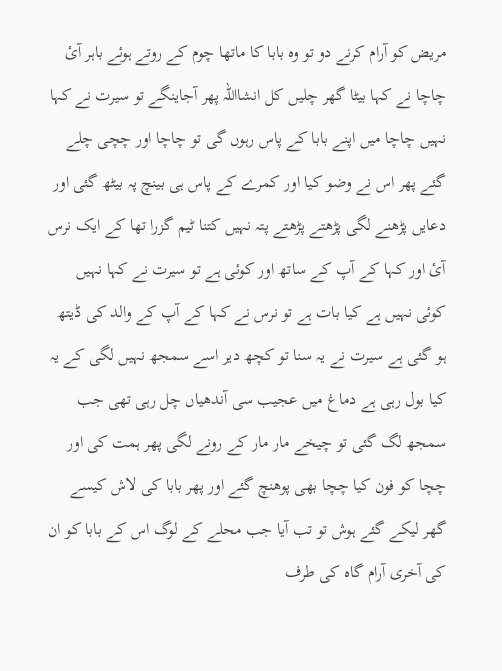مریض کو آرام کرنے دو تو وہ بابا کا ماتھا چوم کے روتے ہوئے باہر آئ چاچا نے کہا بیٹا گھر چلیں کل انشااللہ پھر آجاینگے تو سیرت نے کہا نہیں چاچا میں اپنے بابا کے پاس رہوں گی تو چاچا اور چچی چلے گئے پھر اس نے وضو کیا اور کمرے کے پاس ہی بینچ پہ بیٹھ گئی اور دعایں پڑھنے لگی پڑھتے پڑھتے پتہ نہیں کتنا ٹیم گزرا تھا کے ایک نرس آئ اور کہا کے آپ کے ساتھ اور کوئی ہے تو سیرت نے کہا نہیں کوئی نہیں ہے کیا بات ہے تو نرس نے کہا کے آپ کے والد کی ڈیتھ ہو گئی ہے سیرت نے یہ سنا تو کچھ دیر اسے سمجھ نہیں لگی کے یہ کیا بول رہی ہے دماغ میں عجیب سی آندھياں چل رہی تھی جب سمجھ لگ گئی تو چیخے مار مار کے رونے لگی پھر ہمت کی اور چچا کو فون کیا چچا بھی پوھنچ گئے اور پھر بابا کی لاش کیسے گھر لیکے گئے ہوش تو تب آیا جب محلے کے لوگ اس کے بابا کو ان کی آخری آرام گاہ کی طرف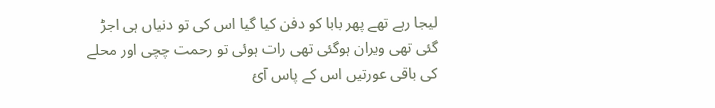لیجا رہے تھے پھر بابا کو دفن کیا گیا اس کی تو دنیاں ہی اجڑ گئی تھی ویران ہوگئی تھی رات ہوئی تو رحمت چچی اور محلے کی باقی عورتیں اس کے پاس آئ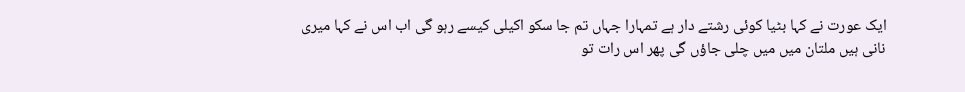ایک عورت نے کہا بٹیا کوئی رشتے دار ہے تمہارا جہاں تم جا سکو اکیلی کیسے رہو گی اب اس نے کہا میری نانی ہیں ملتان میں میں چلی جاؤں گی پھر اس رات تو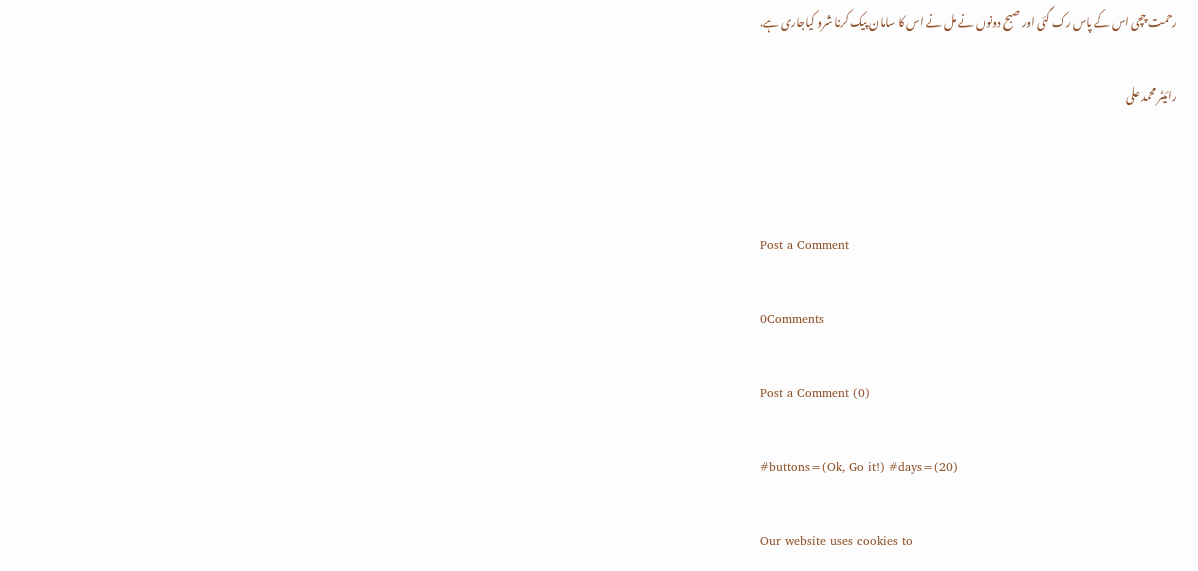رحمت چچی اس کے پاس رک گئی اور صبح دونوں نے مل نے اس کا سامان پیک کرنا شرو کیاجاری ہے.

رائیٹر محمد علی



Post a Comment

0Comments

Post a Comment (0)

#buttons=(Ok, Go it!) #days=(20)

Our website uses cookies to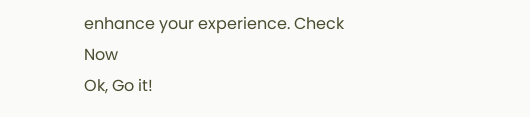enhance your experience. Check Now
Ok, Go it!